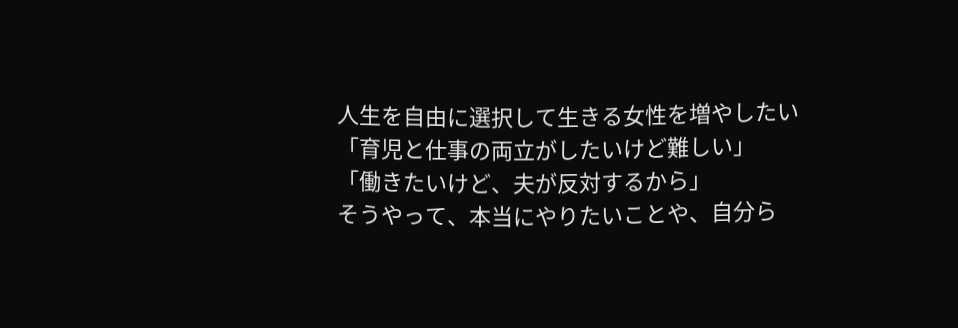人生を自由に選択して生きる女性を増やしたい
「育児と仕事の両立がしたいけど難しい」
「働きたいけど、夫が反対するから」
そうやって、本当にやりたいことや、自分ら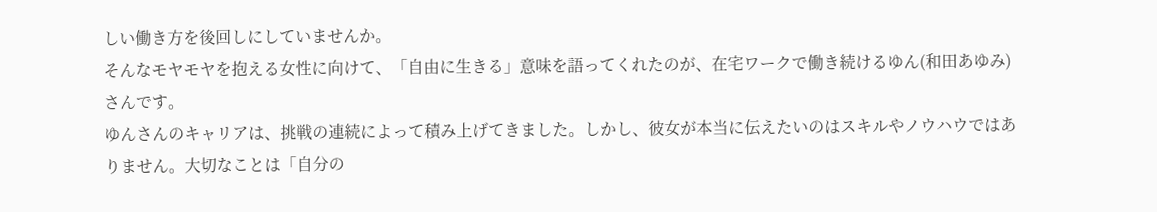しい働き方を後回しにしていませんか。
そんなモヤモヤを抱える女性に向けて、「自由に生きる」意味を語ってくれたのが、在宅ワークで働き続けるゆん(和田あゆみ)さんです。
ゆんさんのキャリアは、挑戦の連続によって積み上げてきました。しかし、彼女が本当に伝えたいのはスキルやノウハウではありません。大切なことは「自分の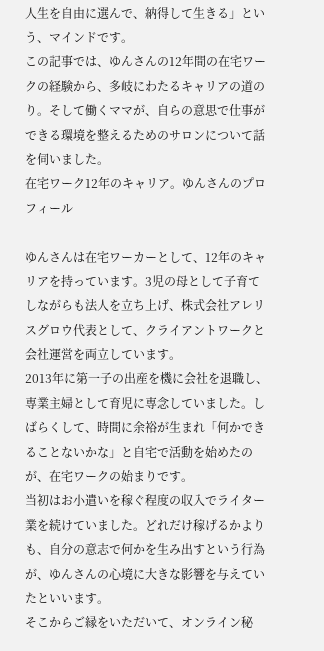人生を自由に選んで、納得して生きる」という、マインドです。
この記事では、ゆんさんの12年間の在宅ワークの経験から、多岐にわたるキャリアの道のり。そして働くママが、自らの意思で仕事ができる環境を整えるためのサロンについて話を伺いました。
在宅ワーク12年のキャリア。ゆんさんのプロフィール

ゆんさんは在宅ワーカーとして、12年のキャリアを持っています。3児の母として子育てしながらも法人を立ち上げ、株式会社アレリスグロウ代表として、クライアントワークと会社運営を両立しています。
2013年に第一子の出産を機に会社を退職し、専業主婦として育児に専念していました。しばらくして、時間に余裕が生まれ「何かできることないかな」と自宅で活動を始めたのが、在宅ワークの始まりです。
当初はお小遣いを稼ぐ程度の収入でライター業を続けていました。どれだけ稼げるかよりも、自分の意志で何かを生み出すという行為が、ゆんさんの心境に大きな影響を与えていたといいます。
そこからご縁をいただいて、オンライン秘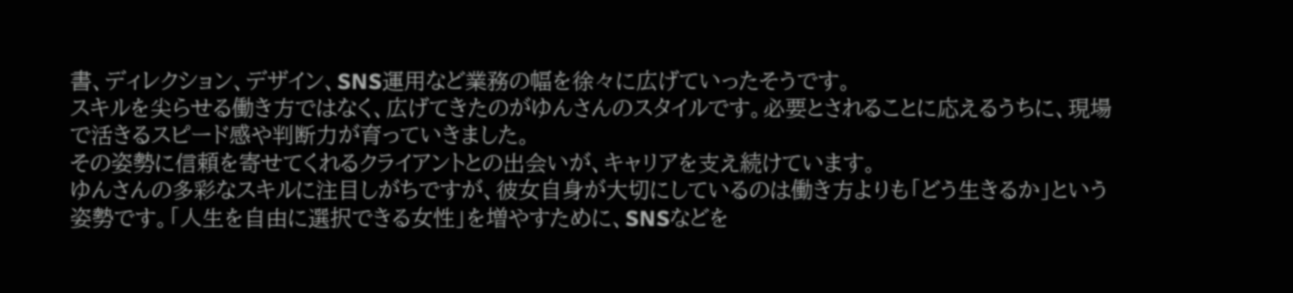書、ディレクション、デザイン、SNS運用など業務の幅を徐々に広げていったそうです。
スキルを尖らせる働き方ではなく、広げてきたのがゆんさんのスタイルです。必要とされることに応えるうちに、現場で活きるスピード感や判断力が育っていきました。
その姿勢に信頼を寄せてくれるクライアントとの出会いが、キャリアを支え続けています。
ゆんさんの多彩なスキルに注目しがちですが、彼女自身が大切にしているのは働き方よりも「どう生きるか」という姿勢です。「人生を自由に選択できる女性」を増やすために、SNSなどを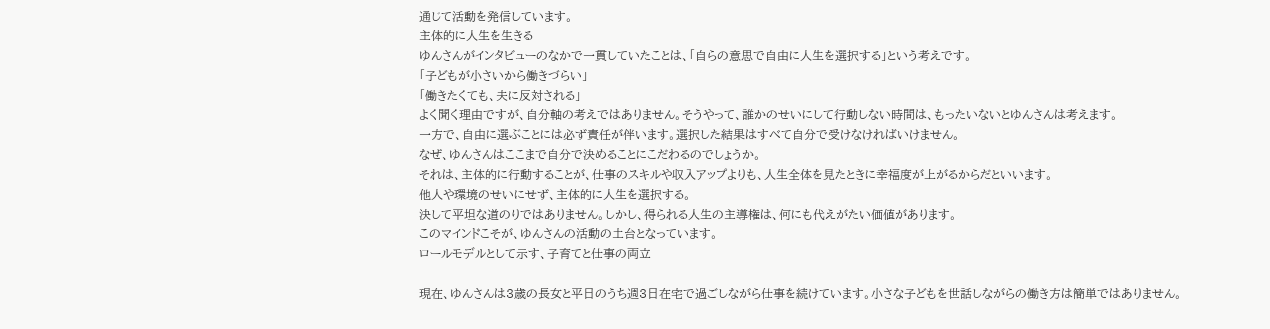通じて活動を発信しています。
主体的に人生を生きる
ゆんさんがインタビューのなかで一貫していたことは、「自らの意思で自由に人生を選択する」という考えです。
「子どもが小さいから働きづらい」
「働きたくても、夫に反対される」
よく聞く理由ですが、自分軸の考えではありません。そうやって、誰かのせいにして行動しない時間は、もったいないとゆんさんは考えます。
一方で、自由に選ぶことには必ず責任が伴います。選択した結果はすべて自分で受けなければいけません。
なぜ、ゆんさんはここまで自分で決めることにこだわるのでしょうか。
それは、主体的に行動することが、仕事のスキルや収入アップよりも、人生全体を見たときに幸福度が上がるからだといいます。
他人や環境のせいにせず、主体的に人生を選択する。
決して平坦な道のりではありません。しかし、得られる人生の主導権は、何にも代えがたい価値があります。
このマインドこそが、ゆんさんの活動の土台となっています。
ロールモデルとして示す、子育てと仕事の両立

現在、ゆんさんは3歳の長女と平日のうち週3日在宅で過ごしながら仕事を続けています。小さな子どもを世話しながらの働き方は簡単ではありません。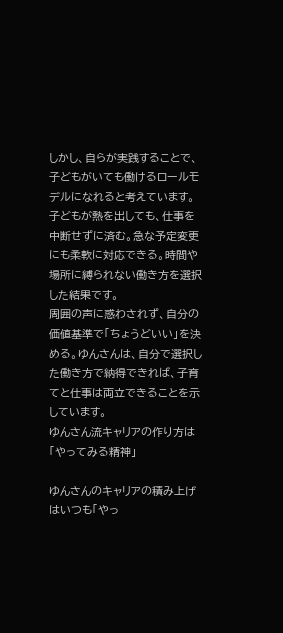しかし、自らが実践することで、子どもがいても働けるロールモデルになれると考えています。
子どもが熱を出しても、仕事を中断せずに済む。急な予定変更にも柔軟に対応できる。時間や場所に縛られない働き方を選択した結果です。
周囲の声に惑わされず、自分の価値基準で「ちょうどいい」を決める。ゆんさんは、自分で選択した働き方で納得できれば、子育てと仕事は両立できることを示しています。
ゆんさん流キャリアの作り方は「やってみる精神」

ゆんさんのキャリアの積み上げはいつも「やっ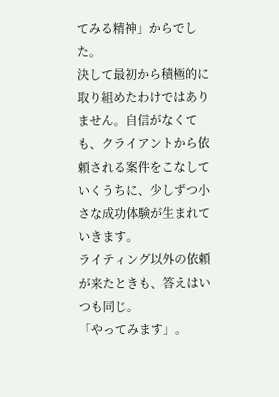てみる精神」からでした。
決して最初から積極的に取り組めたわけではありません。自信がなくても、クライアントから依頼される案件をこなしていくうちに、少しずつ小さな成功体験が生まれていきます。
ライティング以外の依頼が来たときも、答えはいつも同じ。
「やってみます」。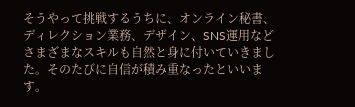そうやって挑戦するうちに、オンライン秘書、ディレクション業務、デザイン、SNS運用などさまざまなスキルも自然と身に付いていきました。そのたびに自信が積み重なったといいます。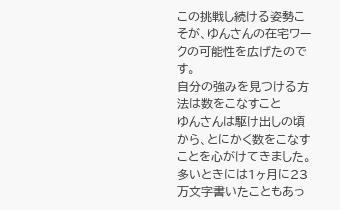この挑戦し続ける姿勢こそが、ゆんさんの在宅ワークの可能性を広げたのです。
自分の強みを見つける方法は数をこなすこと
ゆんさんは駆け出しの頃から、とにかく数をこなすことを心がけてきました。多いときには1ヶ月に23万文字書いたこともあっ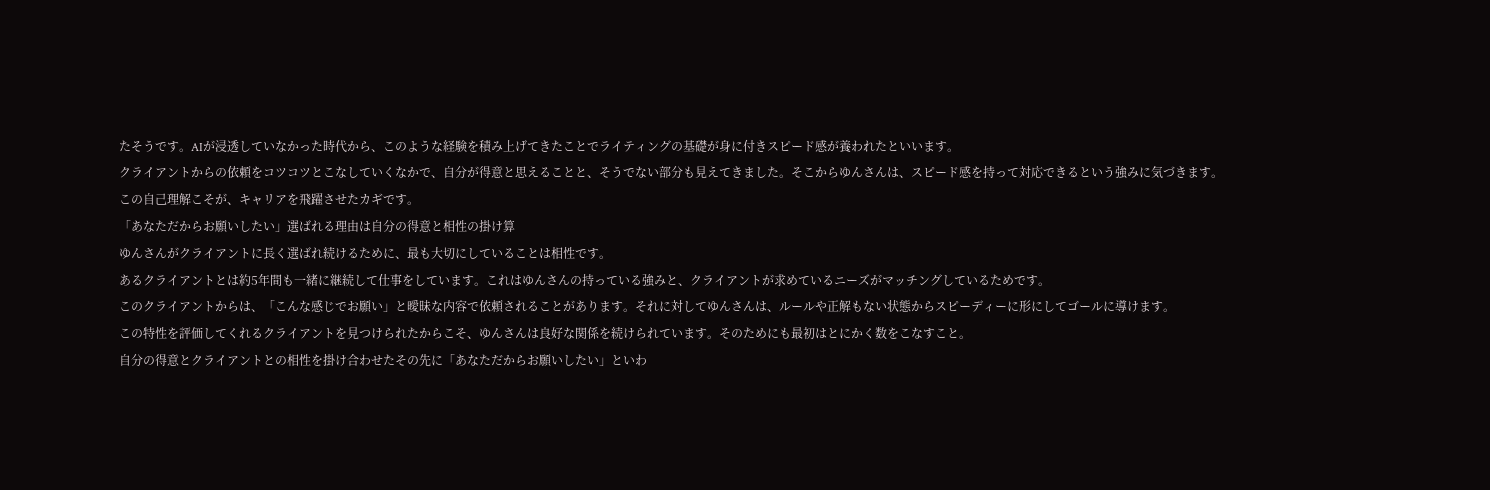たそうです。AIが浸透していなかった時代から、このような経験を積み上げてきたことでライティングの基礎が身に付きスピード感が養われたといいます。
クライアントからの依頼をコツコツとこなしていくなかで、自分が得意と思えることと、そうでない部分も見えてきました。そこからゆんさんは、スピード感を持って対応できるという強みに気づきます。
この自己理解こそが、キャリアを飛躍させたカギです。
「あなただからお願いしたい」選ばれる理由は自分の得意と相性の掛け算
ゆんさんがクライアントに長く選ばれ続けるために、最も大切にしていることは相性です。
あるクライアントとは約5年間も一緒に継続して仕事をしています。これはゆんさんの持っている強みと、クライアントが求めているニーズがマッチングしているためです。
このクライアントからは、「こんな感じでお願い」と曖昧な内容で依頼されることがあります。それに対してゆんさんは、ルールや正解もない状態からスピーディーに形にしてゴールに導けます。
この特性を評価してくれるクライアントを見つけられたからこそ、ゆんさんは良好な関係を続けられています。そのためにも最初はとにかく数をこなすこと。
自分の得意とクライアントとの相性を掛け合わせたその先に「あなただからお願いしたい」といわ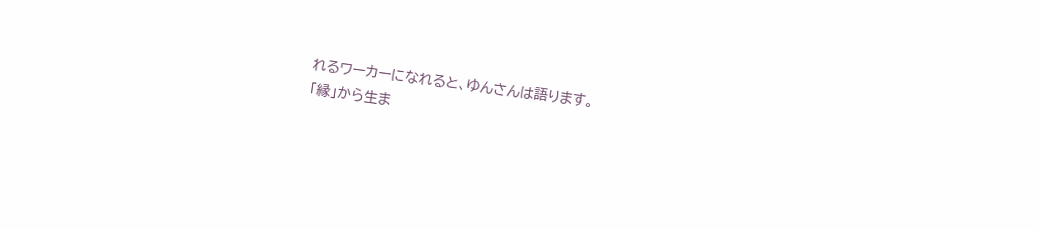れるワーカーになれると、ゆんさんは語ります。
「縁」から生ま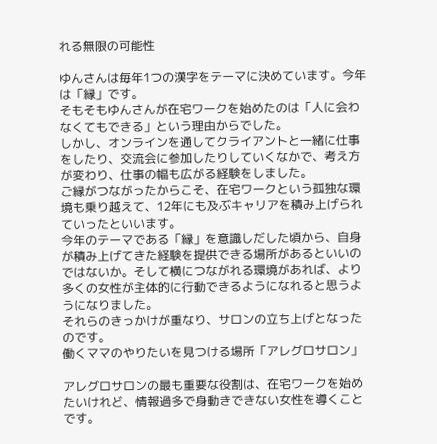れる無限の可能性

ゆんさんは毎年1つの漢字をテーマに決めています。今年は「縁」です。
そもそもゆんさんが在宅ワークを始めたのは「人に会わなくてもできる」という理由からでした。
しかし、オンラインを通してクライアントと一緒に仕事をしたり、交流会に参加したりしていくなかで、考え方が変わり、仕事の幅も広がる経験をしました。
ご縁がつながったからこそ、在宅ワークという孤独な環境も乗り越えて、12年にも及ぶキャリアを積み上げられていったといいます。
今年のテーマである「縁」を意識しだした頃から、自身が積み上げてきた経験を提供できる場所があるといいのではないか。そして横につながれる環境があれば、より多くの女性が主体的に行動できるようになれると思うようになりました。
それらのきっかけが重なり、サロンの立ち上げとなったのです。
働くママのやりたいを見つける場所「アレグロサロン」

アレグロサロンの最も重要な役割は、在宅ワークを始めたいけれど、情報過多で身動きできない女性を導くことです。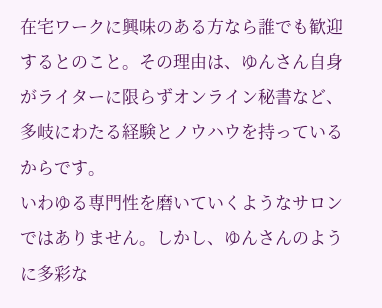在宅ワークに興味のある方なら誰でも歓迎するとのこと。その理由は、ゆんさん自身がライターに限らずオンライン秘書など、多岐にわたる経験とノウハウを持っているからです。
いわゆる専門性を磨いていくようなサロンではありません。しかし、ゆんさんのように多彩な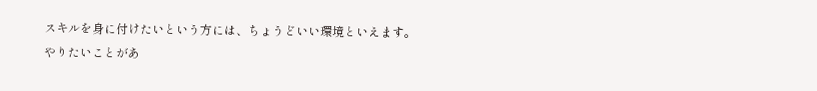スキルを身に付けたいという方には、ちょうどいい環境といえます。
やりたいことがあ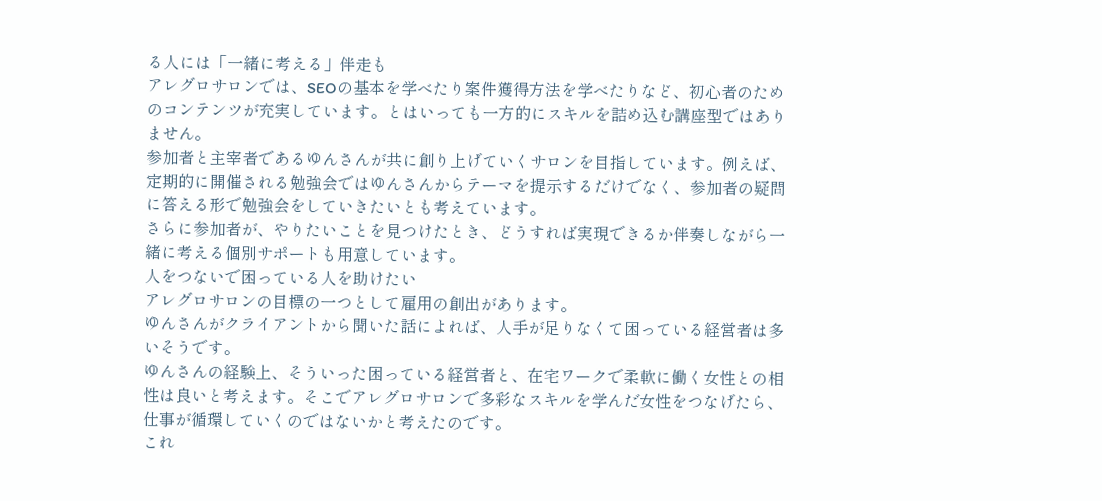る人には「一緒に考える」伴走も
アレグロサロンでは、SEOの基本を学べたり案件獲得方法を学べたりなど、初心者のためのコンテンツが充実しています。とはいっても一方的にスキルを詰め込む講座型ではありません。
参加者と主宰者であるゆんさんが共に創り上げていくサロンを目指しています。例えば、定期的に開催される勉強会ではゆんさんからテーマを提示するだけでなく、参加者の疑問に答える形で勉強会をしていきたいとも考えています。
さらに参加者が、やりたいことを見つけたとき、どうすれば実現できるか伴奏しながら一緒に考える個別サポートも用意しています。
人をつないで困っている人を助けたい
アレグロサロンの目標の一つとして雇用の創出があります。
ゆんさんがクライアントから聞いた話によれば、人手が足りなくて困っている経営者は多いそうです。
ゆんさんの経験上、そういった困っている経営者と、在宅ワークで柔軟に働く女性との相性は良いと考えます。そこでアレグロサロンで多彩なスキルを学んだ女性をつなげたら、仕事が循環していくのではないかと考えたのです。
これ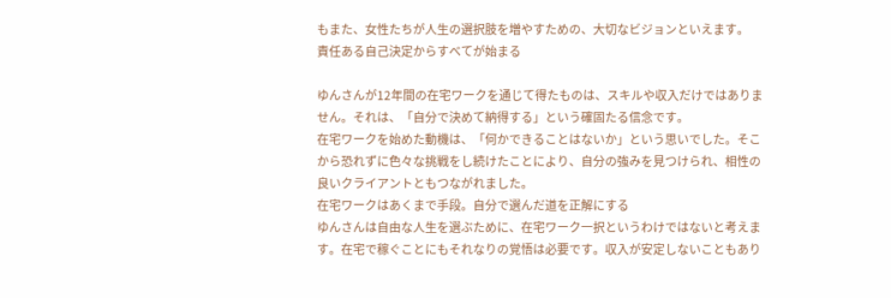もまた、女性たちが人生の選択肢を増やすための、大切なビジョンといえます。
責任ある自己決定からすべてが始まる

ゆんさんが12年間の在宅ワークを通じて得たものは、スキルや収入だけではありません。それは、「自分で決めて納得する」という確固たる信念です。
在宅ワークを始めた動機は、「何かできることはないか」という思いでした。そこから恐れずに色々な挑戦をし続けたことにより、自分の強みを見つけられ、相性の良いクライアントともつながれました。
在宅ワークはあくまで手段。自分で選んだ道を正解にする
ゆんさんは自由な人生を選ぶために、在宅ワーク一択というわけではないと考えます。在宅で稼ぐことにもそれなりの覚悟は必要です。収入が安定しないこともあり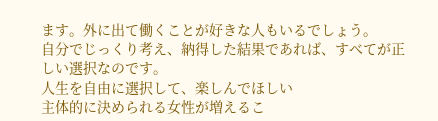ます。外に出て働くことが好きな人もいるでしょう。
自分でじっくり考え、納得した結果であれば、すべてが正しい選択なのです。
人生を自由に選択して、楽しんでほしい
主体的に決められる女性が増えるこ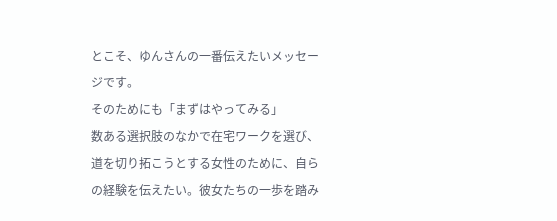とこそ、ゆんさんの一番伝えたいメッセージです。
そのためにも「まずはやってみる」
数ある選択肢のなかで在宅ワークを選び、道を切り拓こうとする女性のために、自らの経験を伝えたい。彼女たちの一歩を踏み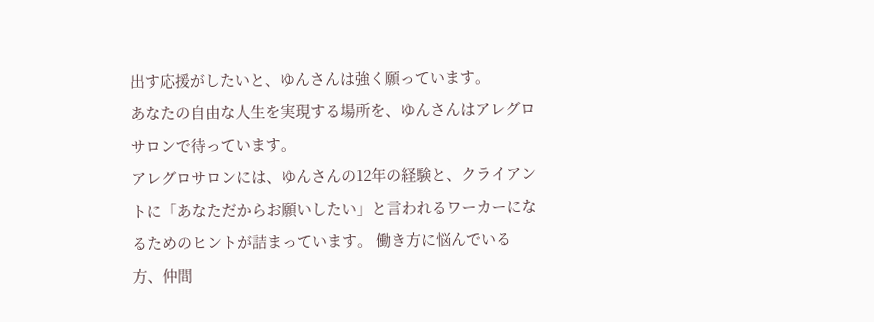出す応援がしたいと、ゆんさんは強く願っています。
あなたの自由な人生を実現する場所を、ゆんさんはアレグロサロンで待っています。
アレグロサロンには、ゆんさんの12年の経験と、クライアントに「あなただからお願いしたい」と言われるワーカーになるためのヒントが詰まっています。 働き方に悩んでいる方、仲間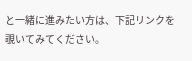と一緒に進みたい方は、下記リンクを覗いてみてください。